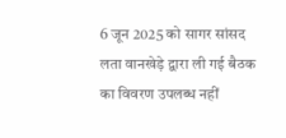6 जून 2025 को सागर सांसद लता वानखेड़े द्वारा ली गई बैठक का विवरण उपलब्ध नहीं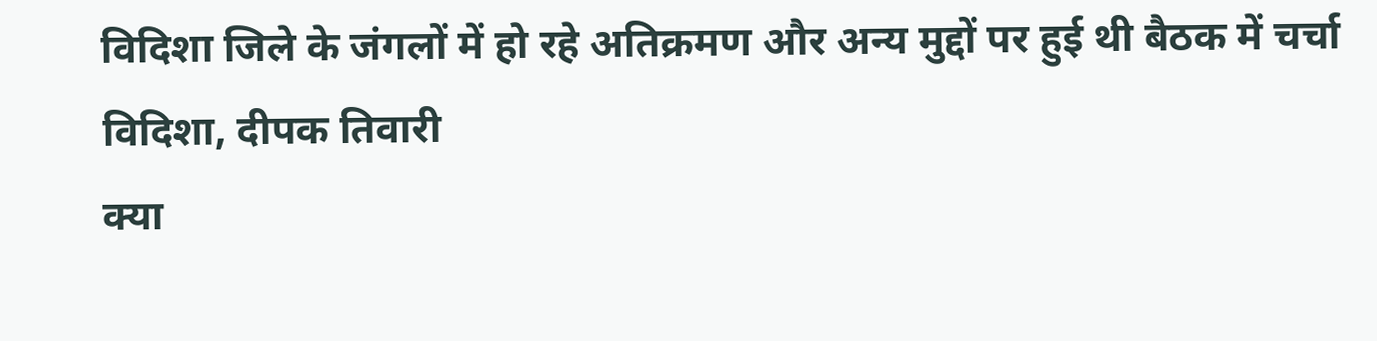विदिशा जिले के जंगलों में हो रहे अतिक्रमण और अन्य मुद्दों पर हुई थी बैठक में चर्चा
विदिशा, दीपक तिवारी
क्या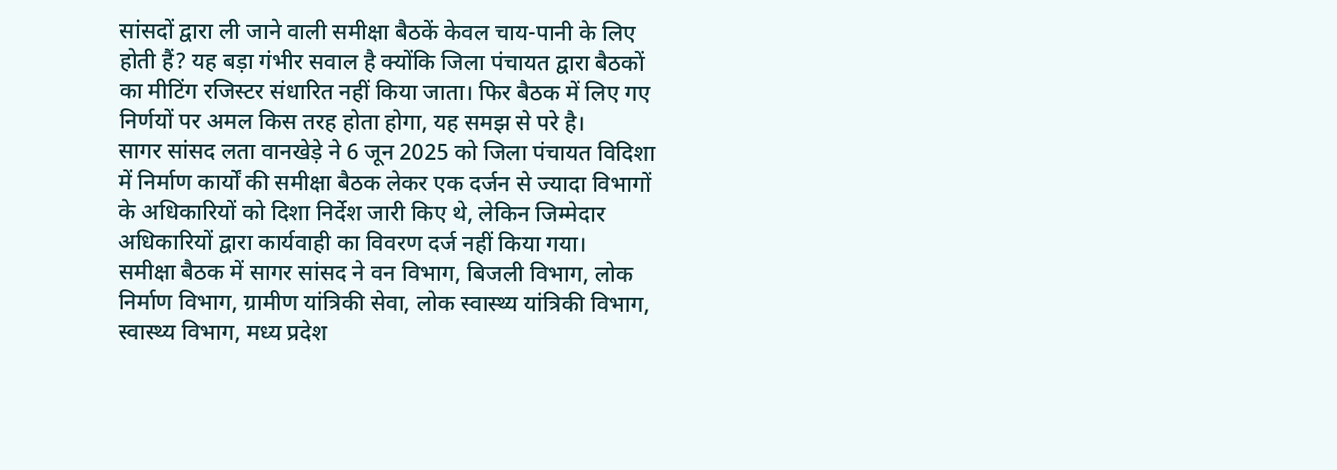सांसदों द्वारा ली जाने वाली समीक्षा बैठकें केवल चाय-पानी के लिए होती हैं? यह बड़ा गंभीर सवाल है क्योंकि जिला पंचायत द्वारा बैठकों का मीटिंग रजिस्टर संधारित नहीं किया जाता। फिर बैठक में लिए गए निर्णयों पर अमल किस तरह होता होगा, यह समझ से परे है।
सागर सांसद लता वानखेड़े ने 6 जून 2025 को जिला पंचायत विदिशा में निर्माण कार्यों की समीक्षा बैठक लेकर एक दर्जन से ज्यादा विभागों के अधिकारियों को दिशा निर्देश जारी किए थे, लेकिन जिम्मेदार अधिकारियों द्वारा कार्यवाही का विवरण दर्ज नहीं किया गया।
समीक्षा बैठक में सागर सांसद ने वन विभाग, बिजली विभाग, लोक निर्माण विभाग, ग्रामीण यांत्रिकी सेवा, लोक स्वास्थ्य यांत्रिकी विभाग, स्वास्थ्य विभाग, मध्य प्रदेश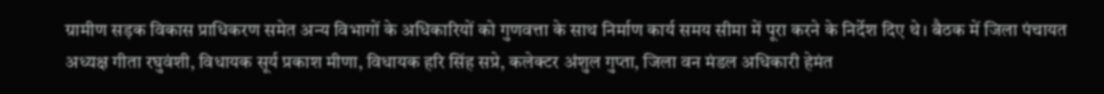ग्रामीण सड़क विकास प्राधिकरण समेत अन्य विभागों के अधिकारियों को गुणवत्ता के साथ निर्माण कार्य समय सीमा में पूरा करने के निर्देश दिए थे। बैठक में जिला पंचायत अध्यक्ष गीता रघुवंशी, विधायक सूर्य प्रकाश मीणा, विधायक हरि सिंह सप्रे, कलेक्टर अंशुल गुप्ता, जिला वन मंडल अधिकारी हेमंत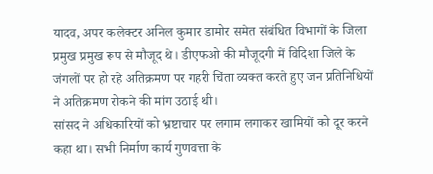यादव, अपर कलेक्टर अनिल कुमार डामोर समेत संबंधित विभागों के जिला प्रमुख प्रमुख रूप से मौजूद थे। डीएफओ की मौजूदगी में विदिशा जिले के जंगलों पर हो रहे अतिक्रमण पर गहरी चिंता व्यक्त करते हुए जन प्रतिनिधियों ने अतिक्रमण रोकने की मांग उठाई थी।
सांसद ने अधिकारियों को भ्रष्टाचार पर लगाम लगाकर खामियों को दूर करने कहा था। सभी निर्माण कार्य गुणवत्ता के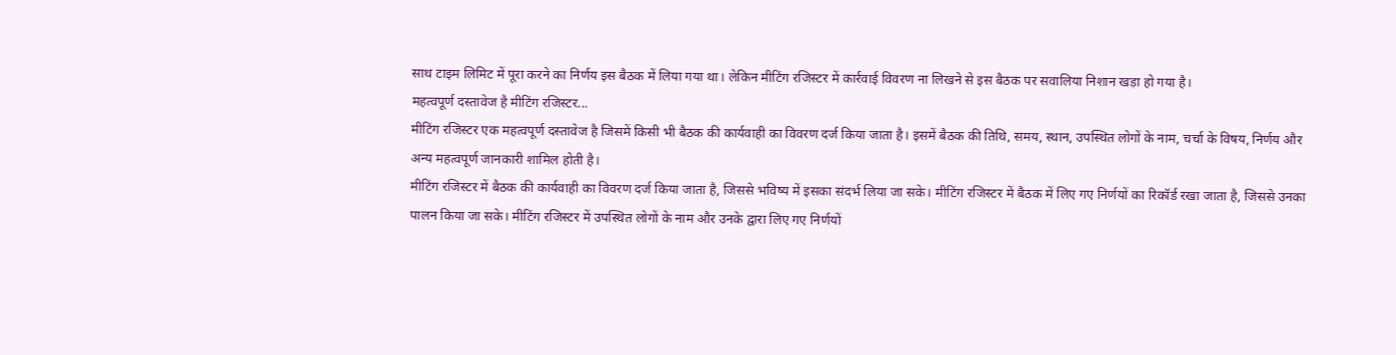साथ टाइम लिमिट में पूरा करने का निर्णय इस बैठक में लिया गया था। लेकिन मीटिंग रजिस्टर में कार्रवाई विवरण ना लिखने से इस बैठक पर सवालिया निशान खड़ा हो गया है।
महत्वपूर्ण दस्तावेज है मीटिंग रजिस्टर...
मीटिंग रजिस्टर एक महत्वपूर्ण दस्तावेज है जिसमें किसी भी बैठक की कार्यवाही का विवरण दर्ज किया जाता है। इसमें बैठक की तिथि, समय, स्थान, उपस्थित लोगों के नाम, चर्चा के विषय, निर्णय और अन्य महत्वपूर्ण जानकारी शामिल होती है।
मीटिंग रजिस्टर में बैठक की कार्यवाही का विवरण दर्ज किया जाता है, जिससे भविष्य में इसका संदर्भ लिया जा सके। मीटिंग रजिस्टर में बैठक में लिए गए निर्णयों का रिकॉर्ड रखा जाता है, जिससे उनका पालन किया जा सके। मीटिंग रजिस्टर में उपस्थित लोगों के नाम और उनके द्वारा लिए गए निर्णयों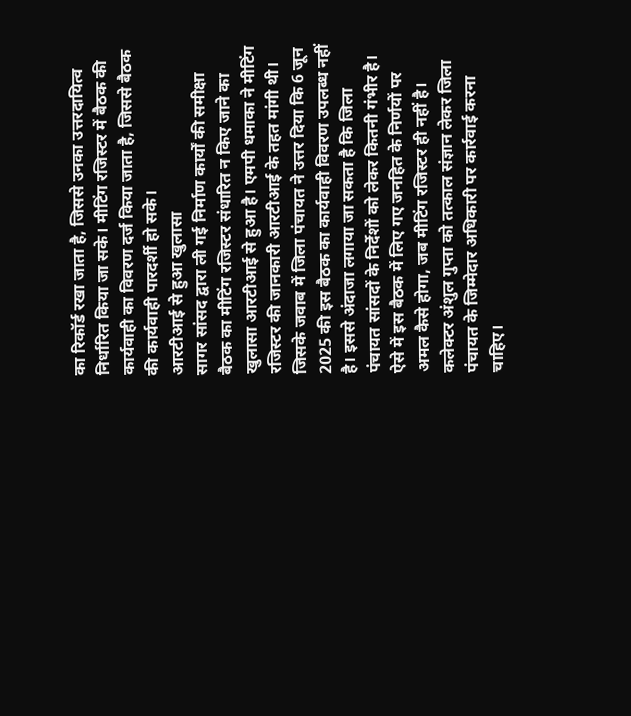का रिकॉर्ड रखा जाता है, जिससे उनका उत्तरदायित्व निर्धारित किया जा सके। मीटिंग रजिस्टर में बैठक की कार्यवाही का विवरण दर्ज किया जाता है, जिससे बैठक की कार्यवाही पारदर्शी हो सके।
आरटीआई से हुआ खुलासा
सागर सांसद द्वारा ली गई निर्माण कार्यों की समीक्षा बैठक का मीटिंग रजिस्टर संधारित न किए जाने का खुलासा आरटीआई से हुआ है। एमपी धमाका ने मीटिंग रजिस्टर की जानकारी आरटीआई के तहत मांगी थी। जिसके जवाब में जिला पंचायत ने उत्तर दिया कि 6 जून 2025 की इस बैठक का कार्यवाही विवरण उपलब्ध नहीं है। इससे अंदाजा लगाया जा सकता है कि जिला पंचायत सांसदों के निर्देशों को लेकर कितनी गंभीर है। ऐसे में इस बैठक में लिए गए जनहित के निर्णयों पर अमल कैसे होगा, जब मीटिंग रजिस्टर ही नहीं है। कलेक्टर अंशुल गुप्ता को तत्काल संज्ञान लेकर जिला पंचायत के जिम्मेदार अधिकारी पर कार्रवाई करना चाहिए।